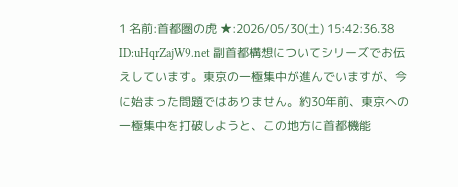1 名前:首都圏の虎 ★:2026/05/30(土) 15:42:36.38 ID:uHqrZajW9.net 副首都構想についてシリーズでお伝えしています。東京の一極集中が進んでいますが、今に始まった問題ではありません。約30年前、東京への一極集中を打破しようと、この地方に首都機能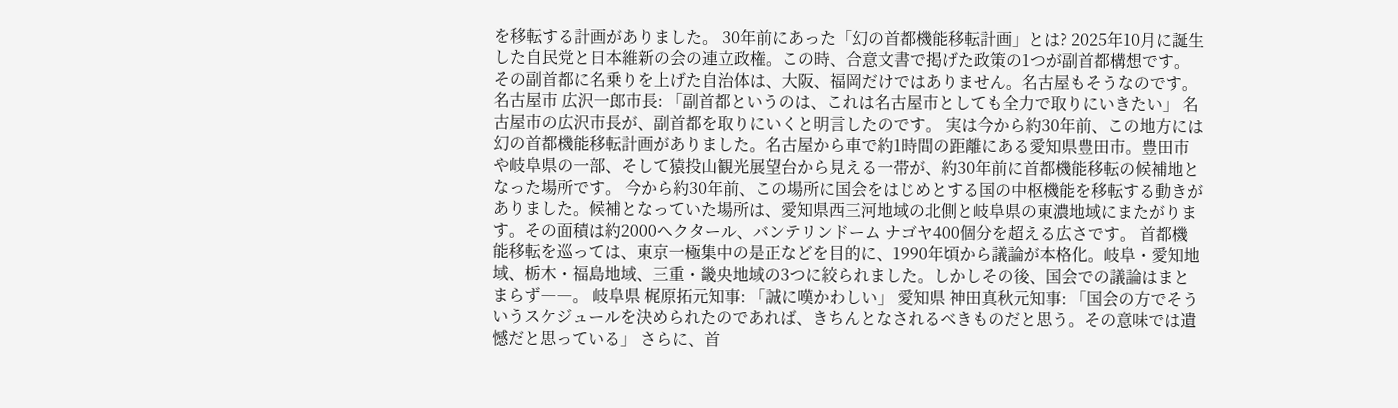を移転する計画がありました。 30年前にあった「幻の首都機能移転計画」とは? 2025年10月に誕生した自民党と日本維新の会の連立政権。この時、合意文書で掲げた政策の1つが副首都構想です。その副首都に名乗りを上げた自治体は、大阪、福岡だけではありません。名古屋もそうなのです。 名古屋市 広沢一郎市長: 「副首都というのは、これは名古屋市としても全力で取りにいきたい」 名古屋市の広沢市長が、副首都を取りにいくと明言したのです。 実は今から約30年前、この地方には幻の首都機能移転計画がありました。名古屋から車で約1時間の距離にある愛知県豊田市。豊田市や岐阜県の一部、そして猿投山観光展望台から見える一帯が、約30年前に首都機能移転の候補地となった場所です。 今から約30年前、この場所に国会をはじめとする国の中枢機能を移転する動きがありました。候補となっていた場所は、愛知県西三河地域の北側と岐阜県の東濃地域にまたがります。その面積は約2000ヘクタール、バンテリンドーム ナゴヤ400個分を超える広さです。 首都機能移転を巡っては、東京一極集中の是正などを目的に、1990年頃から議論が本格化。岐阜・愛知地域、栃木・福島地域、三重・畿央地域の3つに絞られました。しかしその後、国会での議論はまとまらず――。 岐阜県 梶原拓元知事: 「誠に嘆かわしい」 愛知県 神田真秋元知事: 「国会の方でそういうスケジュールを決められたのであれば、きちんとなされるべきものだと思う。その意味では遺憾だと思っている」 さらに、首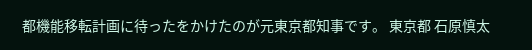都機能移転計画に待ったをかけたのが元東京都知事です。 東京都 石原慎太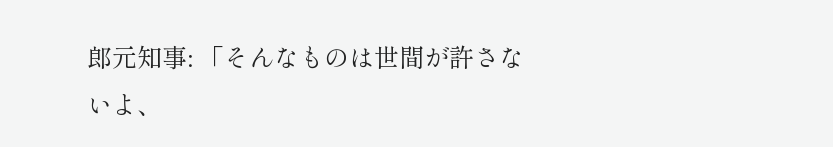郎元知事: 「そんなものは世間が許さないよ、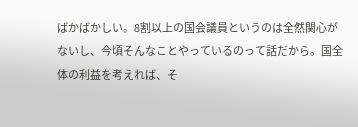ばかばかしい。8割以上の国会議員というのは全然関心がないし、今頃そんなことやっているのって話だから。国全体の利益を考えれば、そ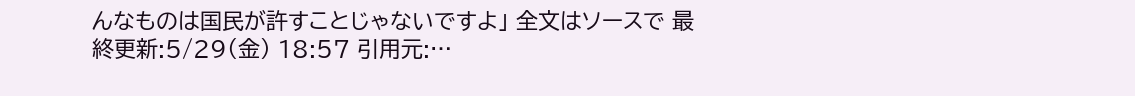んなものは国民が許すことじゃないですよ」 全文はソースで 最終更新:5/29(金) 18:57 引用元:…